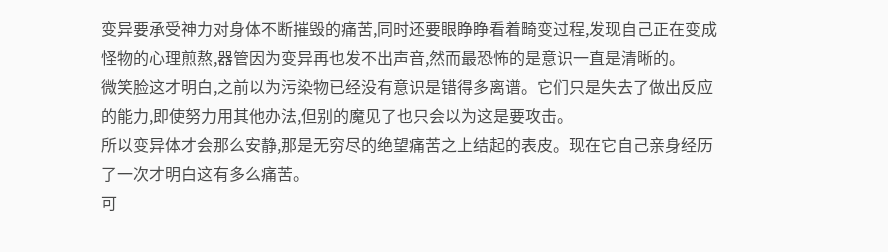变异要承受神力对身体不断摧毁的痛苦,同时还要眼睁睁看着畸变过程,发现自己正在变成怪物的心理煎熬,器管因为变异再也发不出声音,然而最恐怖的是意识一直是清晰的。
微笑脸这才明白,之前以为污染物已经没有意识是错得多离谱。它们只是失去了做出反应的能力,即使努力用其他办法,但别的魔见了也只会以为这是要攻击。
所以变异体才会那么安静,那是无穷尽的绝望痛苦之上结起的表皮。现在它自己亲身经历了一次才明白这有多么痛苦。
可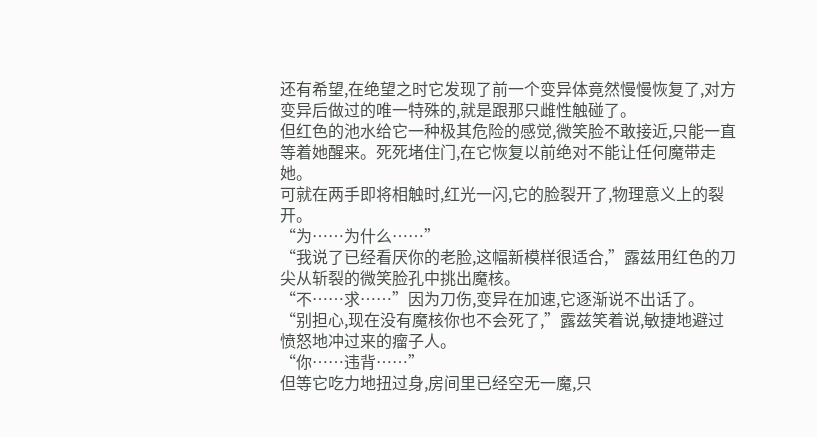还有希望,在绝望之时它发现了前一个变异体竟然慢慢恢复了,对方变异后做过的唯一特殊的,就是跟那只雌性触碰了。
但红色的池水给它一种极其危险的感觉,微笑脸不敢接近,只能一直等着她醒来。死死堵住门,在它恢复以前绝对不能让任何魔带走她。
可就在两手即将相触时,红光一闪,它的脸裂开了,物理意义上的裂开。
“为……为什么……”
“我说了已经看厌你的老脸,这幅新模样很适合,”露兹用红色的刀尖从斩裂的微笑脸孔中挑出魔核。
“不……求……”因为刀伤,变异在加速,它逐渐说不出话了。
“别担心,现在没有魔核你也不会死了,”露兹笑着说,敏捷地避过愤怒地冲过来的瘤子人。
“你……违背……”
但等它吃力地扭过身,房间里已经空无一魔,只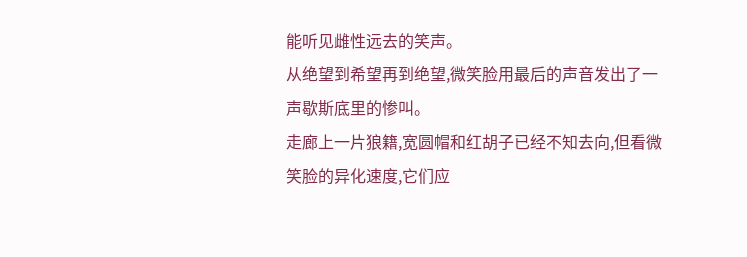能听见雌性远去的笑声。
从绝望到希望再到绝望,微笑脸用最后的声音发出了一声歇斯底里的惨叫。
走廊上一片狼籍,宽圆帽和红胡子已经不知去向,但看微笑脸的异化速度,它们应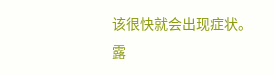该很快就会出现症状。
露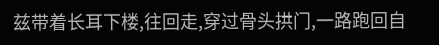兹带着长耳下楼,往回走,穿过骨头拱门,一路跑回自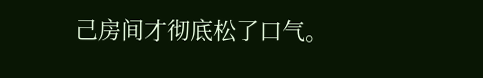己房间才彻底松了口气。